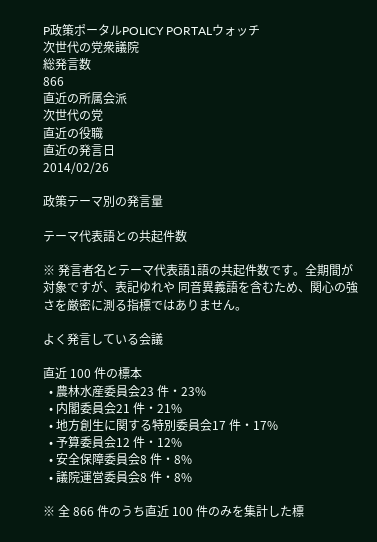P政策ポータルPOLICY PORTALウォッチ
次世代の党衆議院
総発言数
866
直近の所属会派
次世代の党
直近の役職
直近の発言日
2014/02/26

政策テーマ別の発言量

テーマ代表語との共起件数

※ 発言者名とテーマ代表語1語の共起件数です。全期間が対象ですが、表記ゆれや 同音異義語を含むため、関心の強さを厳密に測る指標ではありません。

よく発言している会議

直近 100 件の標本
  • 農林水産委員会23 件・23%
  • 内閣委員会21 件・21%
  • 地方創生に関する特別委員会17 件・17%
  • 予算委員会12 件・12%
  • 安全保障委員会8 件・8%
  • 議院運営委員会8 件・8%

※ 全 866 件のうち直近 100 件のみを集計した標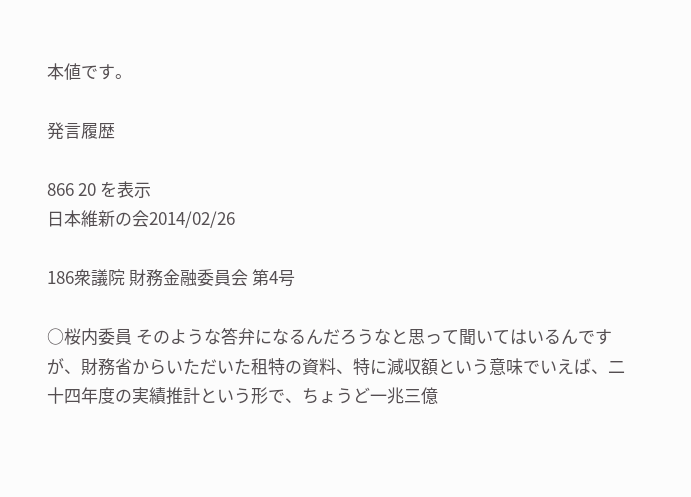本値です。

発言履歴

866 20 を表示
日本維新の会2014/02/26

186衆議院 財務金融委員会 第4号

○桜内委員 そのような答弁になるんだろうなと思って聞いてはいるんですが、財務省からいただいた租特の資料、特に減収額という意味でいえば、二十四年度の実績推計という形で、ちょうど一兆三億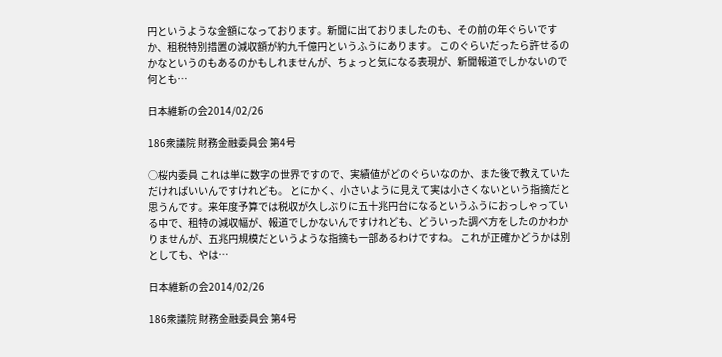円というような金額になっております。新聞に出ておりましたのも、その前の年ぐらいですか、租税特別措置の減収額が約九千億円というふうにあります。 このぐらいだったら許せるのかなというのもあるのかもしれませんが、ちょっと気になる表現が、新聞報道でしかないので何とも…

日本維新の会2014/02/26

186衆議院 財務金融委員会 第4号

○桜内委員 これは単に数字の世界ですので、実績値がどのぐらいなのか、また後で教えていただければいいんですけれども。 とにかく、小さいように見えて実は小さくないという指摘だと思うんです。来年度予算では税収が久しぶりに五十兆円台になるというふうにおっしゃっている中で、租特の減収幅が、報道でしかないんですけれども、どういった調べ方をしたのかわかりませんが、五兆円規模だというような指摘も一部あるわけですね。 これが正確かどうかは別としても、やは…

日本維新の会2014/02/26

186衆議院 財務金融委員会 第4号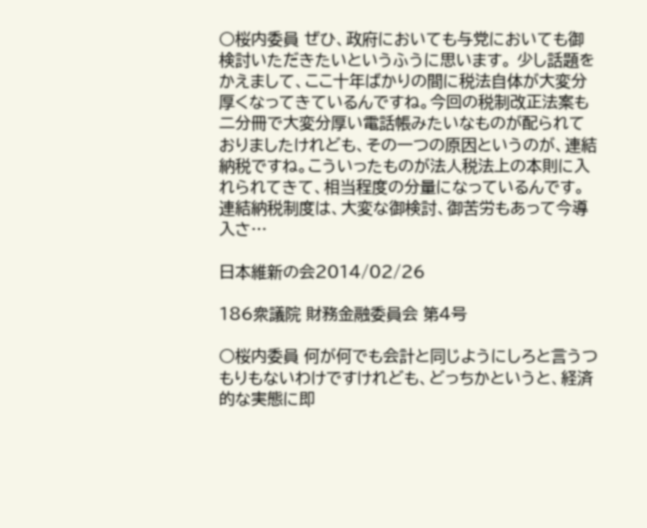○桜内委員 ぜひ、政府においても与党においても御検討いただきたいというふうに思います。 少し話題をかえまして、ここ十年ばかりの間に税法自体が大変分厚くなってきているんですね。今回の税制改正法案も二分冊で大変分厚い電話帳みたいなものが配られておりましたけれども、その一つの原因というのが、連結納税ですね。こういったものが法人税法上の本則に入れられてきて、相当程度の分量になっているんです。 連結納税制度は、大変な御検討、御苦労もあって今導入さ…

日本維新の会2014/02/26

186衆議院 財務金融委員会 第4号

○桜内委員 何が何でも会計と同じようにしろと言うつもりもないわけですけれども、どっちかというと、経済的な実態に即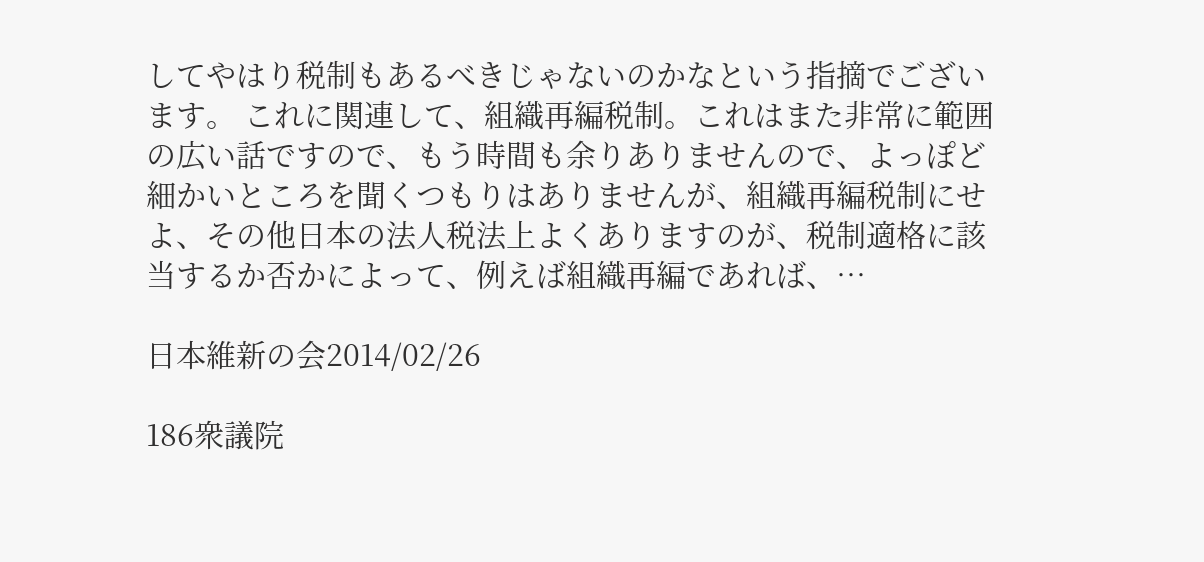してやはり税制もあるべきじゃないのかなという指摘でございます。 これに関連して、組織再編税制。これはまた非常に範囲の広い話ですので、もう時間も余りありませんので、よっぽど細かいところを聞くつもりはありませんが、組織再編税制にせよ、その他日本の法人税法上よくありますのが、税制適格に該当するか否かによって、例えば組織再編であれば、…

日本維新の会2014/02/26

186衆議院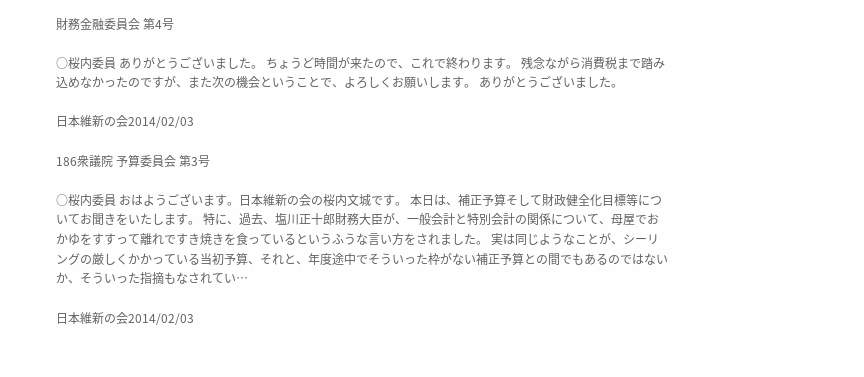財務金融委員会 第4号

○桜内委員 ありがとうございました。 ちょうど時間が来たので、これで終わります。 残念ながら消費税まで踏み込めなかったのですが、また次の機会ということで、よろしくお願いします。 ありがとうございました。

日本維新の会2014/02/03

186衆議院 予算委員会 第3号

○桜内委員 おはようございます。日本維新の会の桜内文城です。 本日は、補正予算そして財政健全化目標等についてお聞きをいたします。 特に、過去、塩川正十郎財務大臣が、一般会計と特別会計の関係について、母屋でおかゆをすすって離れですき焼きを食っているというふうな言い方をされました。 実は同じようなことが、シーリングの厳しくかかっている当初予算、それと、年度途中でそういった枠がない補正予算との間でもあるのではないか、そういった指摘もなされてい…

日本維新の会2014/02/03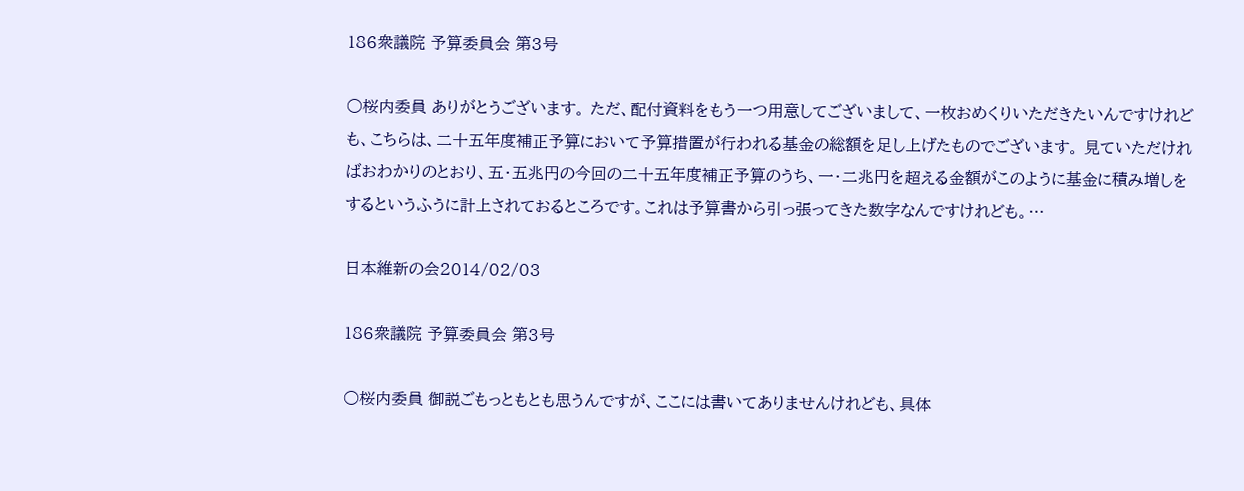186衆議院 予算委員会 第3号

○桜内委員 ありがとうございます。 ただ、配付資料をもう一つ用意してございまして、一枚おめくりいただきたいんですけれども、こちらは、二十五年度補正予算において予算措置が行われる基金の総額を足し上げたものでございます。 見ていただければおわかりのとおり、五・五兆円の今回の二十五年度補正予算のうち、一・二兆円を超える金額がこのように基金に積み増しをするというふうに計上されておるところです。これは予算書から引っ張ってきた数字なんですけれども。…

日本維新の会2014/02/03

186衆議院 予算委員会 第3号

○桜内委員 御説ごもっともとも思うんですが、ここには書いてありませんけれども、具体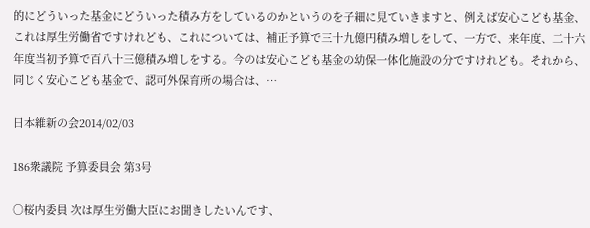的にどういった基金にどういった積み方をしているのかというのを子細に見ていきますと、例えば安心こども基金、これは厚生労働省ですけれども、これについては、補正予算で三十九億円積み増しをして、一方で、来年度、二十六年度当初予算で百八十三億積み増しをする。今のは安心こども基金の幼保一体化施設の分ですけれども。それから、同じく安心こども基金で、認可外保育所の場合は、…

日本維新の会2014/02/03

186衆議院 予算委員会 第3号

○桜内委員 次は厚生労働大臣にお聞きしたいんです、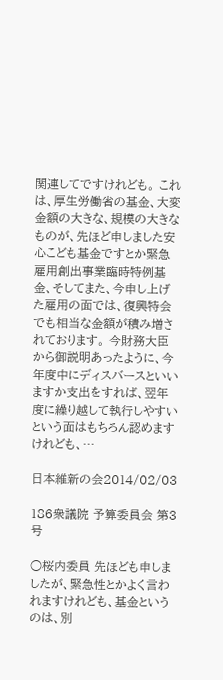関連してですけれども。 これは、厚生労働省の基金、大変金額の大きな、規模の大きなものが、先ほど申しました安心こども基金ですとか緊急雇用創出事業臨時特例基金、そしてまた、今申し上げた雇用の面では、復興特会でも相当な金額が積み増されております。 今財務大臣から御説明あったように、今年度中にディスバースといいますか支出をすれば、翌年度に繰り越して執行しやすいという面はもちろん認めますけれども、…

日本維新の会2014/02/03

186衆議院 予算委員会 第3号

○桜内委員 先ほども申しましたが、緊急性とかよく言われますけれども、基金というのは、別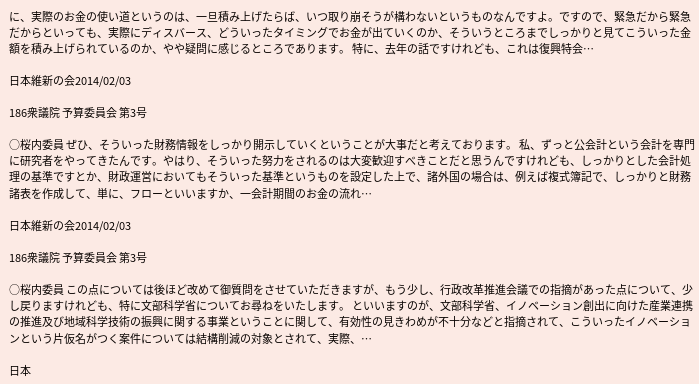に、実際のお金の使い道というのは、一旦積み上げたらば、いつ取り崩そうが構わないというものなんですよ。ですので、緊急だから緊急だからといっても、実際にディスバース、どういったタイミングでお金が出ていくのか、そういうところまでしっかりと見てこういった金額を積み上げられているのか、やや疑問に感じるところであります。 特に、去年の話ですけれども、これは復興特会…

日本維新の会2014/02/03

186衆議院 予算委員会 第3号

○桜内委員 ぜひ、そういった財務情報をしっかり開示していくということが大事だと考えております。 私、ずっと公会計という会計を専門に研究者をやってきたんです。やはり、そういった努力をされるのは大変歓迎すべきことだと思うんですけれども、しっかりとした会計処理の基準ですとか、財政運営においてもそういった基準というものを設定した上で、諸外国の場合は、例えば複式簿記で、しっかりと財務諸表を作成して、単に、フローといいますか、一会計期間のお金の流れ…

日本維新の会2014/02/03

186衆議院 予算委員会 第3号

○桜内委員 この点については後ほど改めて御質問をさせていただきますが、もう少し、行政改革推進会議での指摘があった点について、少し戻りますけれども、特に文部科学省についてお尋ねをいたします。 といいますのが、文部科学省、イノベーション創出に向けた産業連携の推進及び地域科学技術の振興に関する事業ということに関して、有効性の見きわめが不十分などと指摘されて、こういったイノベーションという片仮名がつく案件については結構削減の対象とされて、実際、…

日本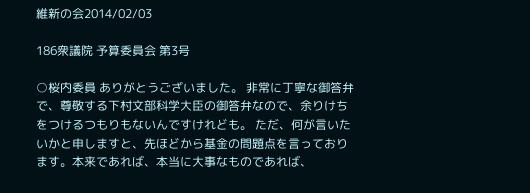維新の会2014/02/03

186衆議院 予算委員会 第3号

○桜内委員 ありがとうございました。 非常に丁寧な御答弁で、尊敬する下村文部科学大臣の御答弁なので、余りけちをつけるつもりもないんですけれども。 ただ、何が言いたいかと申しますと、先ほどから基金の問題点を言っております。本来であれば、本当に大事なものであれば、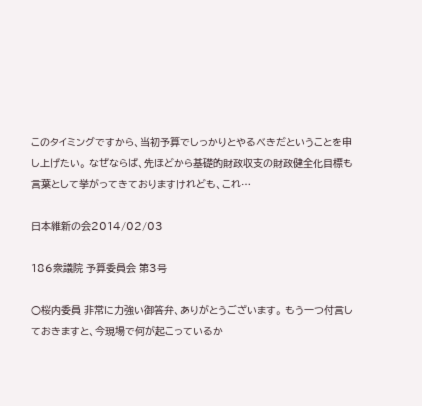このタイミングですから、当初予算でしっかりとやるべきだということを申し上げたい。 なぜならば、先ほどから基礎的財政収支の財政健全化目標も言葉として挙がってきておりますけれども、これ…

日本維新の会2014/02/03

186衆議院 予算委員会 第3号

○桜内委員 非常に力強い御答弁、ありがとうございます。 もう一つ付言しておきますと、今現場で何が起こっているか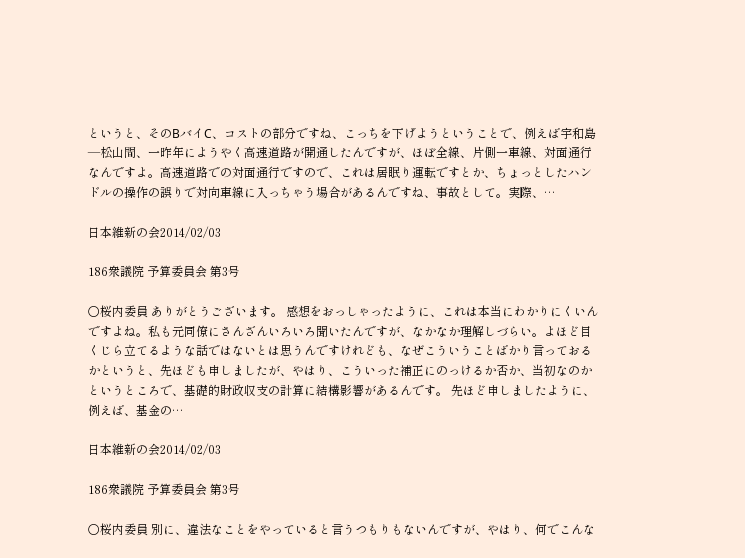というと、そのBバイC、コストの部分ですね、こっちを下げようということで、例えば宇和島—松山間、一昨年にようやく高速道路が開通したんですが、ほぼ全線、片側一車線、対面通行なんですよ。高速道路での対面通行ですので、これは居眠り運転ですとか、ちょっとしたハンドルの操作の誤りで対向車線に入っちゃう場合があるんですね、事故として。実際、…

日本維新の会2014/02/03

186衆議院 予算委員会 第3号

○桜内委員 ありがとうございます。 感想をおっしゃったように、これは本当にわかりにくいんですよね。私も元同僚にさんざんいろいろ聞いたんですが、なかなか理解しづらい。よほど目くじら立てるような話ではないとは思うんですけれども、なぜこういうことばかり言っておるかというと、先ほども申しましたが、やはり、こういった補正にのっけるか否か、当初なのかというところで、基礎的財政収支の計算に結構影響があるんです。 先ほど申しましたように、例えば、基金の…

日本維新の会2014/02/03

186衆議院 予算委員会 第3号

○桜内委員 別に、違法なことをやっていると言うつもりもないんですが、やはり、何でこんな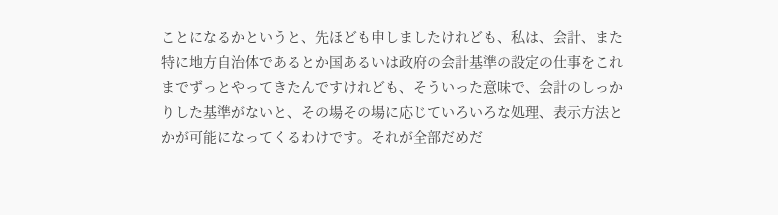ことになるかというと、先ほども申しましたけれども、私は、会計、また特に地方自治体であるとか国あるいは政府の会計基準の設定の仕事をこれまでずっとやってきたんですけれども、そういった意味で、会計のしっかりした基準がないと、その場その場に応じていろいろな処理、表示方法とかが可能になってくるわけです。それが全部だめだ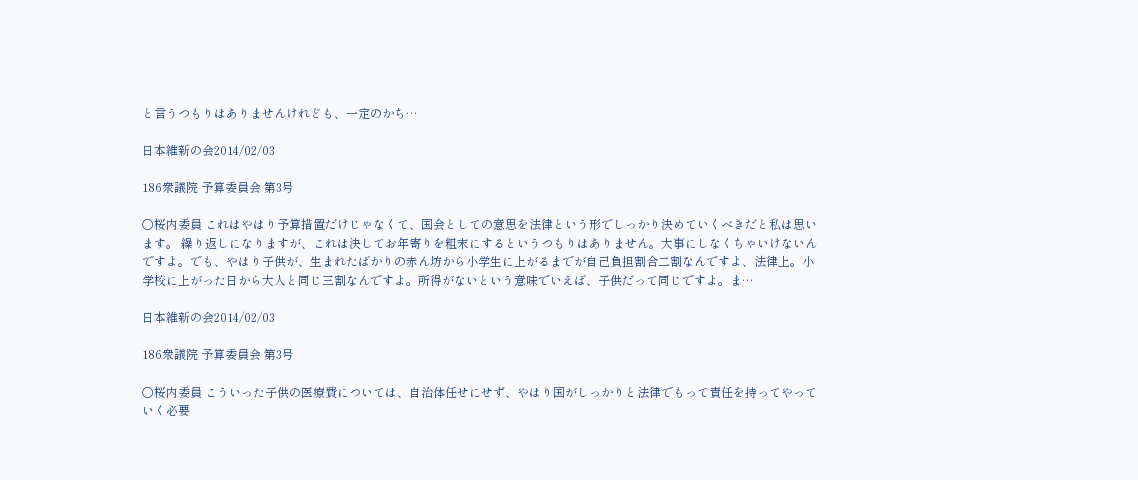と言うつもりはありませんけれども、一定のかち…

日本維新の会2014/02/03

186衆議院 予算委員会 第3号

○桜内委員 これはやはり予算措置だけじゃなくて、国会としての意思を法律という形でしっかり決めていくべきだと私は思います。 繰り返しになりますが、これは決してお年寄りを粗末にするというつもりはありません。大事にしなくちゃいけないんですよ。でも、やはり子供が、生まれたばかりの赤ん坊から小学生に上がるまでが自己負担割合二割なんですよ、法律上。小学校に上がった日から大人と同じ三割なんですよ。所得がないという意味でいえば、子供だって同じですよ。ま…

日本維新の会2014/02/03

186衆議院 予算委員会 第3号

○桜内委員 こういった子供の医療費については、自治体任せにせず、やはり国がしっかりと法律でもって責任を持ってやっていく必要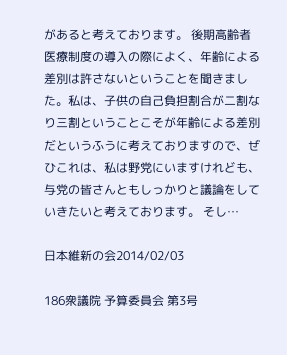があると考えております。 後期高齢者医療制度の導入の際によく、年齢による差別は許さないということを聞きました。私は、子供の自己負担割合が二割なり三割ということこそが年齢による差別だというふうに考えておりますので、ぜひこれは、私は野党にいますけれども、与党の皆さんともしっかりと議論をしていきたいと考えております。 そし…

日本維新の会2014/02/03

186衆議院 予算委員会 第3号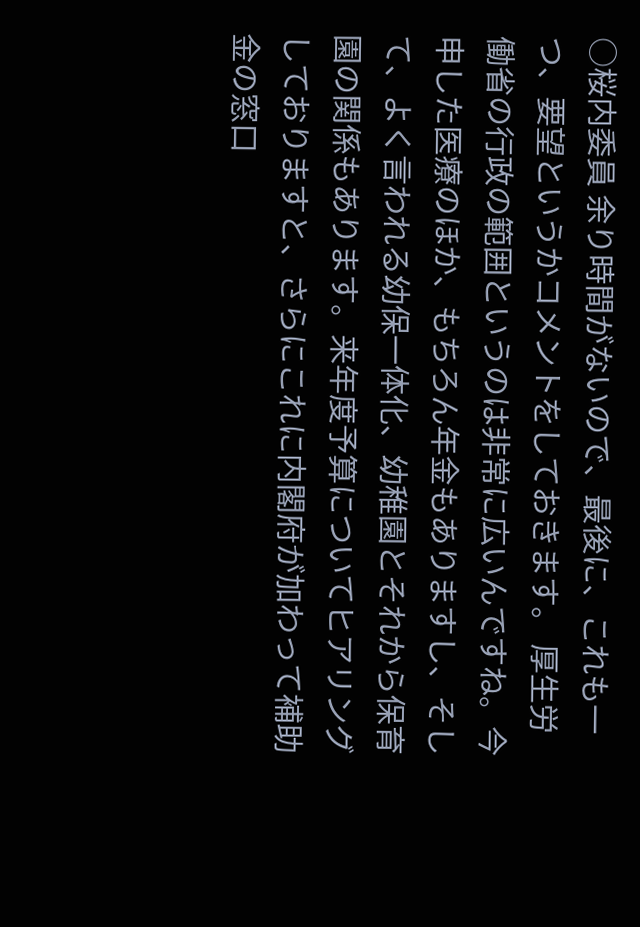○桜内委員 余り時間がないので、最後に、これも一つ、要望というかコメントをしておきます。 厚生労働省の行政の範囲というのは非常に広いんですね。今申した医療のほか、もちろん年金もありますし、そして、よく言われる幼保一体化、幼稚園とそれから保育園の関係もあります。来年度予算についてヒアリングしておりますと、さらにこれに内閣府が加わって補助金の窓口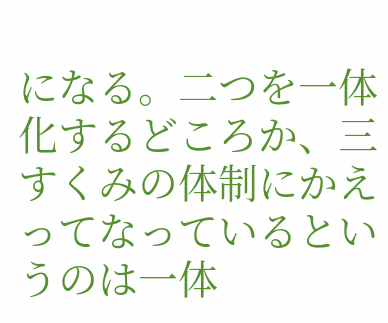になる。二つを一体化するどころか、三すくみの体制にかえってなっているというのは一体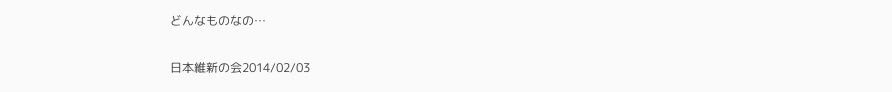どんなものなの…

日本維新の会2014/02/03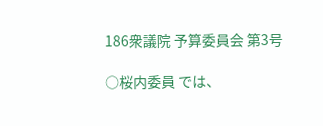186衆議院 予算委員会 第3号

○桜内委員 では、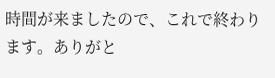時間が来ましたので、これで終わります。ありがと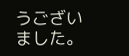うございました。